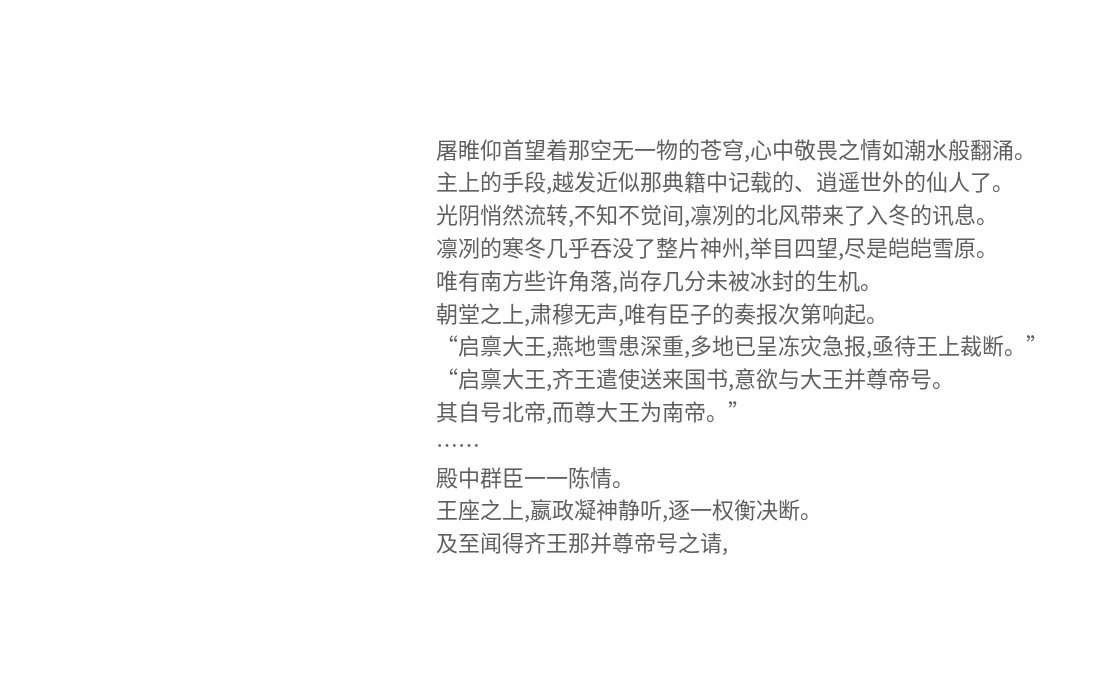屠睢仰首望着那空无一物的苍穹,心中敬畏之情如潮水般翻涌。
主上的手段,越发近似那典籍中记载的、逍遥世外的仙人了。
光阴悄然流转,不知不觉间,凛冽的北风带来了入冬的讯息。
凛冽的寒冬几乎吞没了整片神州,举目四望,尽是皑皑雪原。
唯有南方些许角落,尚存几分未被冰封的生机。
朝堂之上,肃穆无声,唯有臣子的奏报次第响起。
“启禀大王,燕地雪患深重,多地已呈冻灾急报,亟待王上裁断。”
“启禀大王,齐王遣使送来国书,意欲与大王并尊帝号。
其自号北帝,而尊大王为南帝。”
……
殿中群臣一一陈情。
王座之上,嬴政凝神静听,逐一权衡决断。
及至闻得齐王那并尊帝号之请,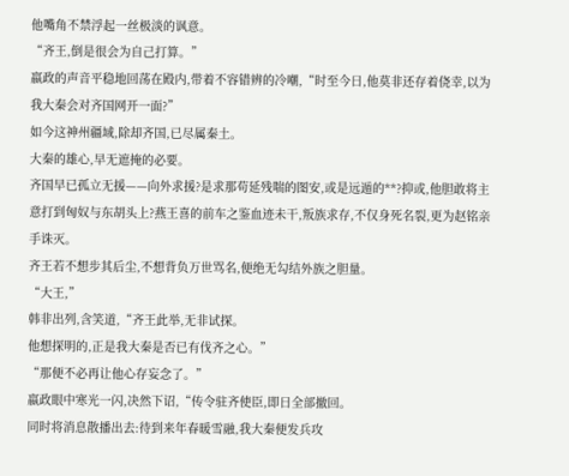他嘴角不禁浮起一丝极淡的讽意。
“齐王,倒是很会为自己打算。”
嬴政的声音平稳地回荡在殿内,带着不容错辨的冷嘲,“时至今日,他莫非还存着侥幸,以为我大秦会对齐国网开一面?”
如今这神州疆域,除却齐国,已尽属秦土。
大秦的雄心,早无遮掩的必要。
齐国早已孤立无援——向外求援?是求那苟延残喘的图安,或是远遁的**?抑或,他胆敢将主意打到匈奴与东胡头上?燕王喜的前车之鉴血迹未干,叛族求存,不仅身死名裂,更为赵铭亲手诛灭。
齐王若不想步其后尘,不想背负万世骂名,便绝无勾结外族之胆量。
“大王,”
韩非出列,含笑道,“齐王此举,无非试探。
他想探明的,正是我大秦是否已有伐齐之心。”
“那便不必再让他心存妄念了。”
嬴政眼中寒光一闪,决然下诏,“传令驻齐使臣,即日全部撤回。
同时将消息散播出去:待到来年春暖雪融,我大秦便发兵攻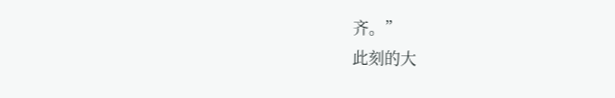齐。”
此刻的大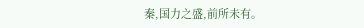秦,国力之盛,前所未有。